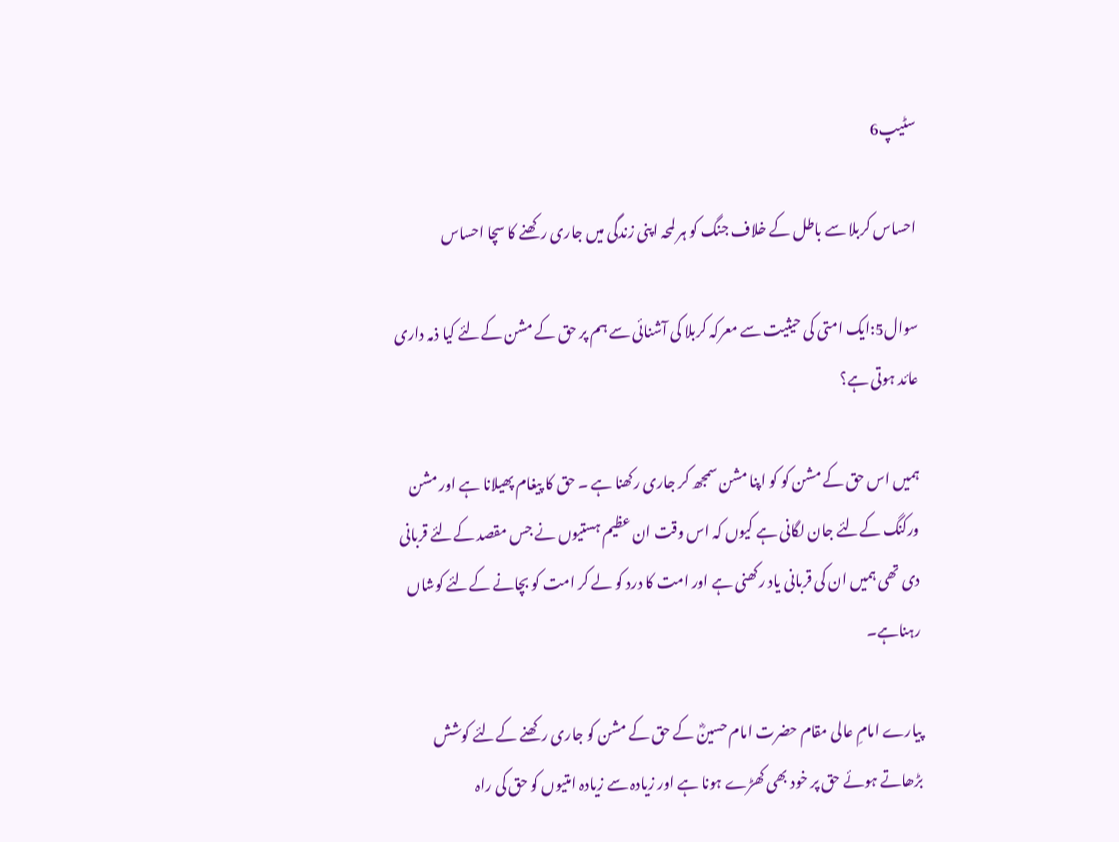سٹیپ6

احساس کربلا سے باطل کے خلاف جنگ کو ہر لمحہ اپنی زندگی میں جاری رکھنے کا سچا احساس

سوال5:ایک امتی کی حیثیت سے معرکہ کربلا کی آشنائی سے ہم پر حق کے مشن کےلئے کیا ذمہ داری عائد ہوتی ہے؟

ہمیں اس حق کے مشن کو کو اپنا مشن سمجھ کر جاری رکھنا ہے ۔ حق کا پیغام پھیلانا ہے اور مشن ورکنگ کےلئے جان لگانی ہے کیوں کہ اس وقت ان عظیم ہستیوں نے جس مقصد کےلئے قربانی دی تھی ہمیں ان کی قربانی یاد رکھنی ہے اور امت کا درد کو لے کر امت کو بچانے کےلئے کوشاں رہناہے۔

پیارے امامِ عالی مقام حضرت امام حسینؓ کے حق کے مشن کو جاری رکھنے کےلئے کوشش بڑھاتے ہوئے حق پر خود بھی کھڑے ہونا ہے اور زیادہ سے زیادہ امتیوں کو حق کی راہ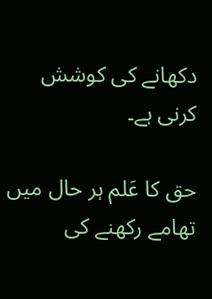دکھانے کی کوشش کرنی ہے۔

حق کا عَلم ہر حال میں تھامے رکھنے کی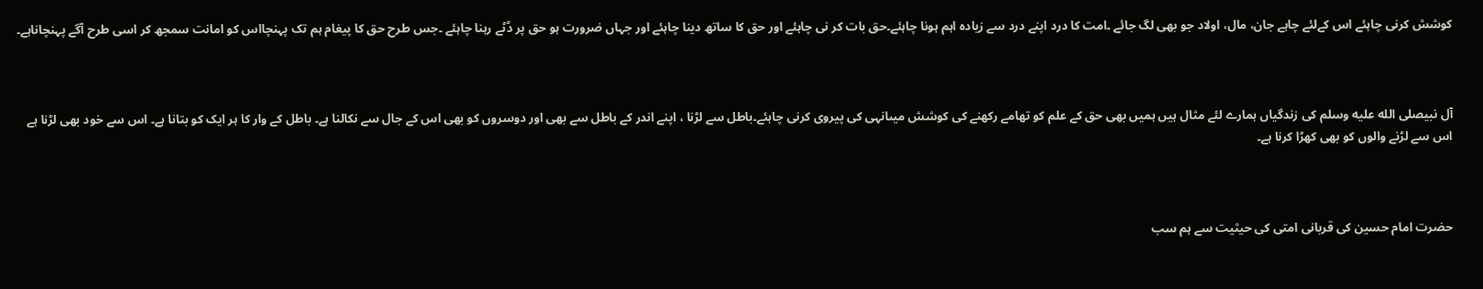کوشش کرنی چاہئے اس کےلئے چاہے جان، مال، اولاد جو بھی لگ جائے ۔امت کا درد اپنے درد سے زیادہ اہم ہونا چاہئے۔حق بات کر نی چاہئے اور حق کا ساتھ دینا چاہئے اور جہاں ضرورت ہو حق پر ڈٹے رہنا چاہئے ۔جس طرح حق کا پیغام ہم تک پہنچااس کو امانت سمجھ کر اسی طرح آگے پہنچاناہے۔



آل نبیصلى الله عليه وسلم کی زندگیاں ہمارے لئے مثال ہیں ہمیں بھی حق کے علم کو تھامے رکھنے کی کوشش میںانہی کی پیروی کرنی چاہئے۔باطل سے لڑنا ، اپنے اندر کے باطل سے بھی اور دوسروں کو بھی اس کے جال سے نکالنا ہے۔ باطل کے وار کا ہر ایک کو بتانا ہے۔ اس سے خود بھی لڑنا ہے اس سے لڑنے والوں کو بھی کھڑا کرنا ہے۔



حضرت امام حسین کی قربانی امتی کی حیثیت سے ہم سب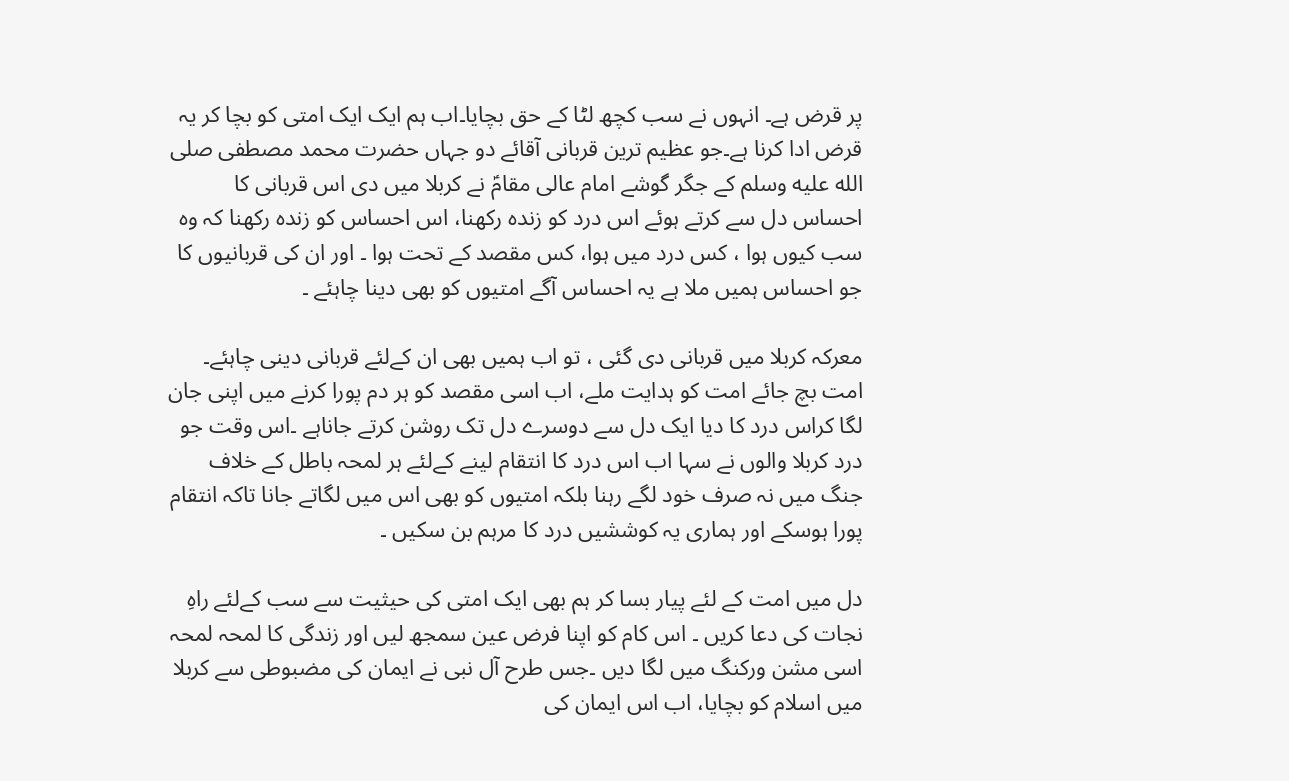پر قرض ہے۔ انہوں نے سب کچھ لٹا کے حق بچایا۔اب ہم ایک ایک امتی کو بچا کر یہ قرض ادا کرنا ہے۔جو عظیم ترین قربانی آقائے دو جہاں حضرت محمد مصطفی صلى الله عليه وسلم کے جگر گوشے امام عالی مقامؑ نے کربلا میں دی اس قربانی کا احساس دل سے کرتے ہوئے اس درد کو زندہ رکھنا، اس احساس کو زندہ رکھنا کہ وہ سب کیوں ہوا ، کس درد میں ہوا، کس مقصد کے تحت ہوا ۔ اور ان کی قربانیوں کا جو احساس ہمیں ملا ہے یہ احساس آگے امتیوں کو بھی دینا چاہئے ۔

معرکہ کربلا میں قربانی دی گئی ، تو اب ہمیں بھی ان کےلئے قربانی دینی چاہئے۔ امت بچ جائے امت کو ہدایت ملے، اب اسی مقصد کو ہر دم پورا کرنے میں اپنی جان لگا کراس درد کا دیا ایک دل سے دوسرے دل تک روشن کرتے جاناہے ۔اس وقت جو درد کربلا والوں نے سہا اب اس درد کا انتقام لینے کےلئے ہر لمحہ باطل کے خلاف جنگ میں نہ صرف خود لگے رہنا بلکہ امتیوں کو بھی اس میں لگاتے جانا تاکہ انتقام پورا ہوسکے اور ہماری یہ کوششیں درد کا مرہم بن سکیں ۔

دل میں امت کے لئے پیار بسا کر ہم بھی ایک امتی کی حیثیت سے سب کےلئے راہِ نجات کی دعا کریں ۔ اس کام کو اپنا فرض عین سمجھ لیں اور زندگی کا لمحہ لمحہ اسی مشن ورکنگ میں لگا دیں ۔جس طرح آل نبی نے ایمان کی مضبوطی سے کربلا میں اسلام کو بچایا، اب اس ایمان کی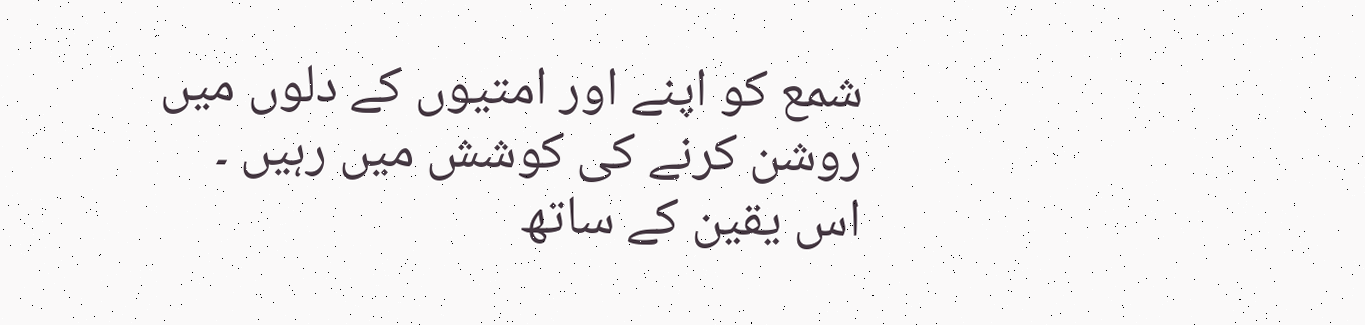شمع کو اپنے اور امتیوں کے دلوں میں روشن کرنے کی کوشش میں رہیں ۔
اس یقین کے ساتھ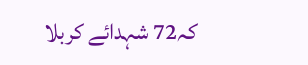کہ72 شہدائے کربلا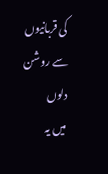کی قربانیوں سے روشن دلوں
میں یہ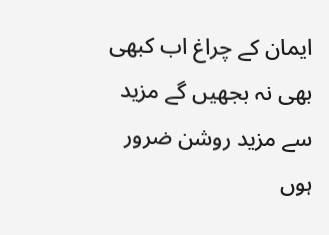ایمان کے چراغ اب کبھی بھی نہ بجھیں گے مزید سے مزید روشن ضرور ہوں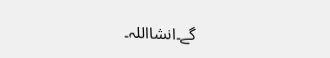گے۔انشااللہ۔